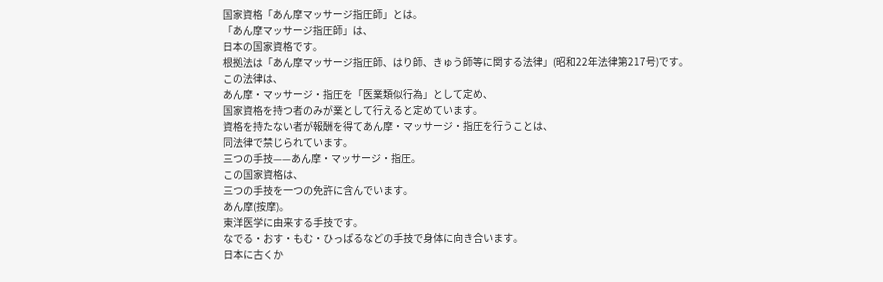国家資格「あん摩マッサージ指圧師」とは。
「あん摩マッサージ指圧師」は、
日本の国家資格です。
根拠法は「あん摩マッサージ指圧師、はり師、きゅう師等に関する法律」(昭和22年法律第217号)です。
この法律は、
あん摩・マッサージ・指圧を「医業類似行為」として定め、
国家資格を持つ者のみが業として行えると定めています。
資格を持たない者が報酬を得てあん摩・マッサージ・指圧を行うことは、
同法律で禁じられています。
三つの手技——あん摩・マッサージ・指圧。
この国家資格は、
三つの手技を一つの免許に含んでいます。
あん摩(按摩)。
東洋医学に由来する手技です。
なでる・おす・もむ・ひっぱるなどの手技で身体に向き合います。
日本に古くか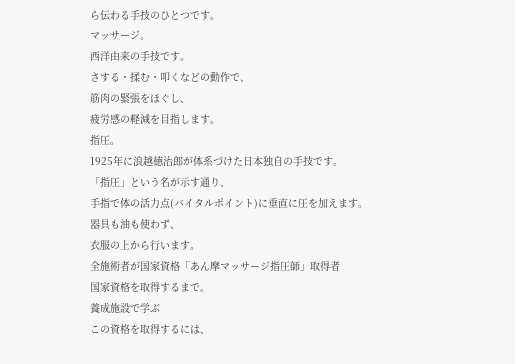ら伝わる手技のひとつです。
マッサージ。
西洋由来の手技です。
さする・揉む・叩くなどの動作で、
筋肉の緊張をほぐし、
疲労感の軽減を目指します。
指圧。
1925年に浪越徳治郎が体系づけた日本独自の手技です。
「指圧」という名が示す通り、
手指で体の活力点(バイタルポイント)に垂直に圧を加えます。
器具も油も使わず、
衣服の上から行います。
全施術者が国家資格「あん摩マッサージ指圧師」取得者
国家資格を取得するまで。
養成施設で学ぶ
この資格を取得するには、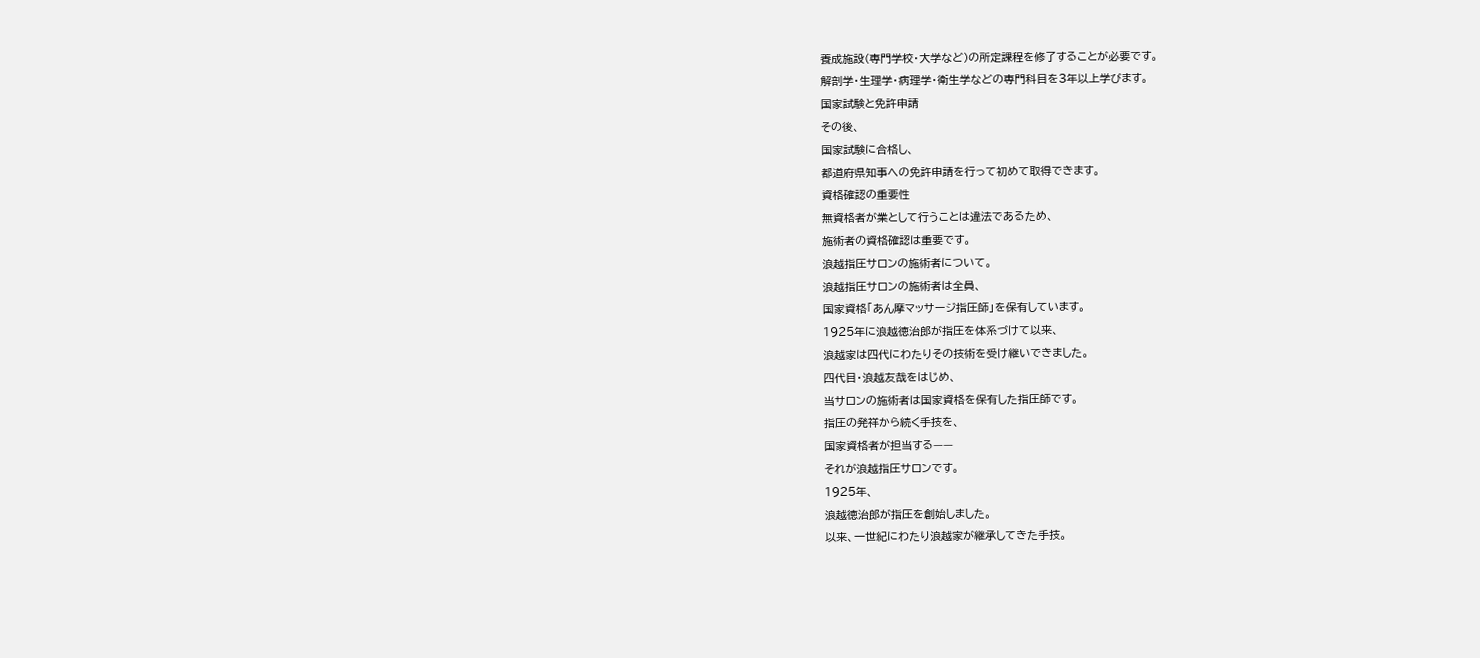養成施設(専門学校・大学など)の所定課程を修了することが必要です。
解剖学・生理学・病理学・衛生学などの専門科目を3年以上学びます。
国家試験と免許申請
その後、
国家試験に合格し、
都道府県知事への免許申請を行って初めて取得できます。
資格確認の重要性
無資格者が業として行うことは違法であるため、
施術者の資格確認は重要です。
浪越指圧サロンの施術者について。
浪越指圧サロンの施術者は全員、
国家資格「あん摩マッサージ指圧師」を保有しています。
1925年に浪越徳治郎が指圧を体系づけて以来、
浪越家は四代にわたりその技術を受け継いできました。
四代目・浪越友哉をはじめ、
当サロンの施術者は国家資格を保有した指圧師です。
指圧の発祥から続く手技を、
国家資格者が担当する——
それが浪越指圧サロンです。
1925年、
浪越徳治郎が指圧を創始しました。
以来、一世紀にわたり浪越家が継承してきた手技。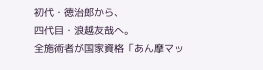初代・徳治郎から、
四代目・浪越友哉へ。
全施術者が国家資格「あん摩マッ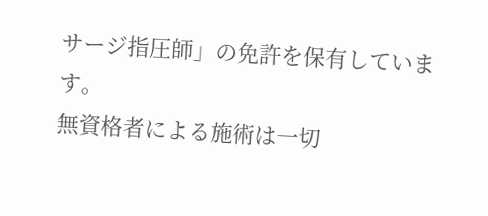サージ指圧師」の免許を保有しています。
無資格者による施術は一切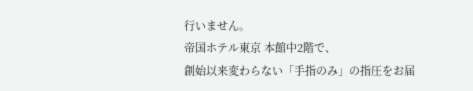行いません。
帝国ホテル東京 本館中2階で、
創始以来変わらない「手指のみ」の指圧をお届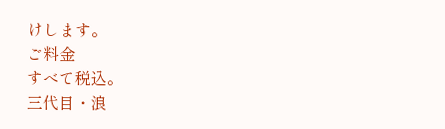けします。
ご料金
すべて税込。
三代目・浪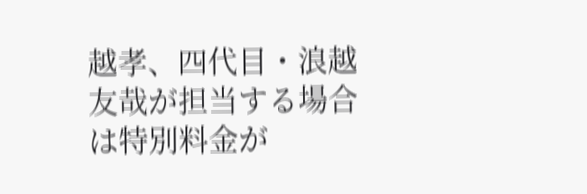越孝、四代目・浪越友哉が担当する場合は特別料金が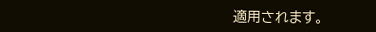適用されます。